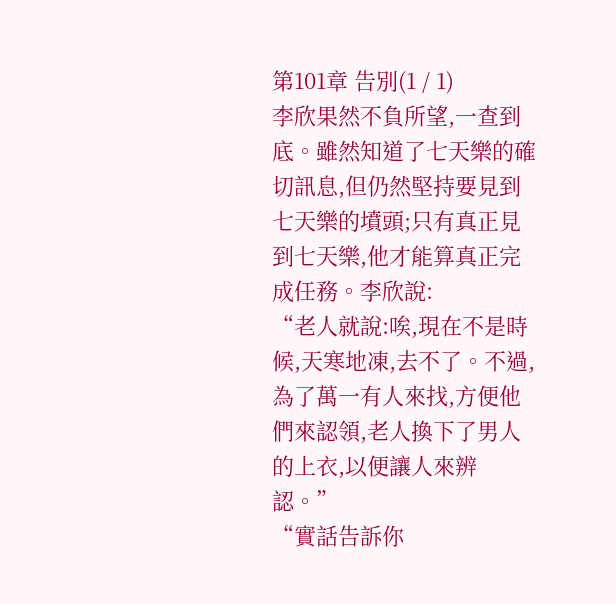第101章 告別(1 / 1)
李欣果然不負所望,一查到底。雖然知道了七天樂的確切訊息,但仍然堅持要見到七天樂的墳頭;只有真正見到七天樂,他才能算真正完成任務。李欣說:
“老人就說:唉,現在不是時候,天寒地凍,去不了。不過,為了萬一有人來找,方便他們來認領,老人換下了男人的上衣,以便讓人來辨認。”
“實話告訴你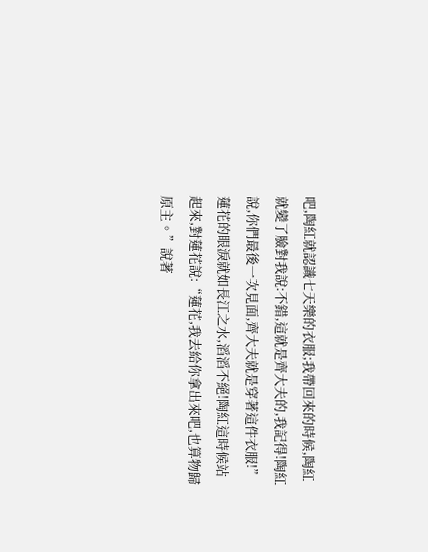吧,陶紅就認識七天樂的衣服;我帶回來的時候,陶紅就變了臉對我說:不錯,這就是齊大夫的,我記得!陶紅說,你們最後一次見面,齊大夫就是穿著這件衣服!”
蓮花的眼淚就如長江之水,滔滔不絕!陶紅這時候站起來,對蓮花說:“蓮花,我去給你拿出來吧,也算物歸原主。”說著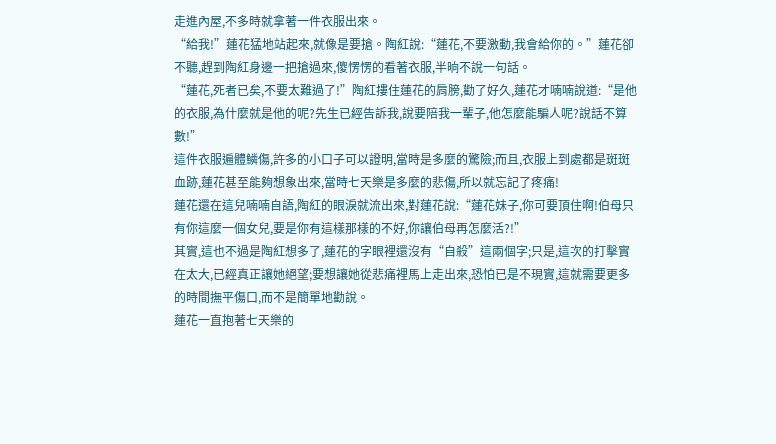走進內屋,不多時就拿著一件衣服出來。
“給我!”蓮花猛地站起來,就像是要搶。陶紅說:“蓮花,不要激動,我會給你的。”蓮花卻不聽,趕到陶紅身邊一把搶過來,傻愣愣的看著衣服,半晌不說一句話。
“蓮花,死者已矣,不要太難過了!”陶紅摟住蓮花的肩膀,勸了好久,蓮花才喃喃說道:“是他的衣服,為什麼就是他的呢?先生已經告訴我,說要陪我一輩子,他怎麼能騙人呢?說話不算數!”
這件衣服遍體鱗傷,許多的小口子可以證明,當時是多麼的驚險;而且,衣服上到處都是斑斑血跡,蓮花甚至能夠想象出來,當時七天樂是多麼的悲傷,所以就忘記了疼痛!
蓮花還在這兒喃喃自語,陶紅的眼淚就流出來,對蓮花說:“蓮花妹子,你可要頂住啊!伯母只有你這麼一個女兒,要是你有這樣那樣的不好,你讓伯母再怎麼活?!”
其實,這也不過是陶紅想多了,蓮花的字眼裡還沒有“自殺”這兩個字;只是,這次的打擊實在太大,已經真正讓她絕望;要想讓她從悲痛裡馬上走出來,恐怕已是不現實,這就需要更多的時間撫平傷口,而不是簡單地勸說。
蓮花一直抱著七天樂的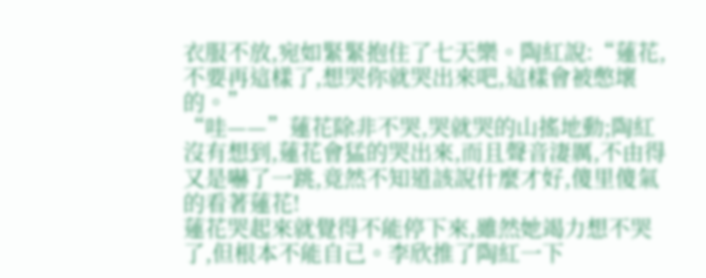衣服不放,宛如緊緊抱住了七天樂。陶紅說:“蓮花,不要再這樣了,想哭你就哭出來吧,這樣會被憋壞的。”
“哇——”蓮花除非不哭,哭就哭的山搖地動;陶紅沒有想到,蓮花會猛的哭出來,而且聲音淒厲,不由得又是嚇了一跳,竟然不知道該說什麼才好,傻里傻氣的看著蓮花!
蓮花哭起來就覺得不能停下來,雖然她竭力想不哭了,但根本不能自己。李欣推了陶紅一下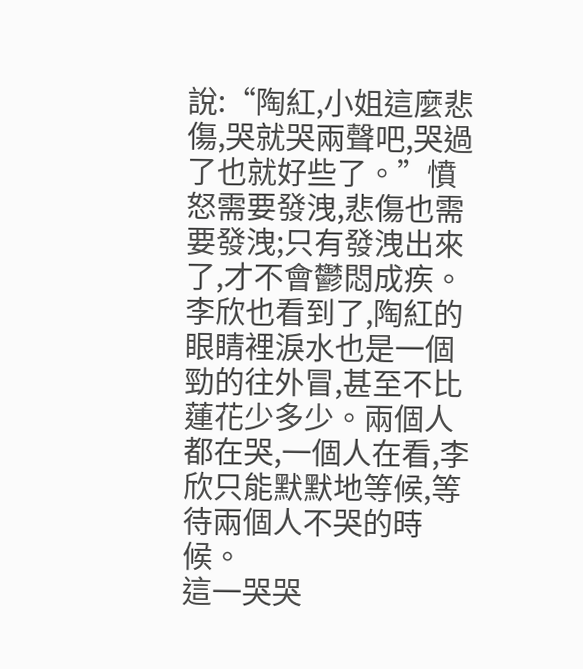說:“陶紅,小姐這麼悲傷,哭就哭兩聲吧,哭過了也就好些了。”憤怒需要發洩,悲傷也需要發洩;只有發洩出來了,才不會鬱悶成疾。
李欣也看到了,陶紅的眼睛裡淚水也是一個勁的往外冒,甚至不比蓮花少多少。兩個人都在哭,一個人在看,李欣只能默默地等候,等待兩個人不哭的時候。
這一哭哭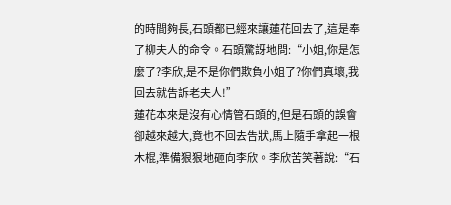的時間夠長,石頭都已經來讓蓮花回去了,這是奉了柳夫人的命令。石頭驚訝地問:“小姐,你是怎麼了?李欣,是不是你們欺負小姐了?你們真壞,我回去就告訴老夫人!”
蓮花本來是沒有心情管石頭的,但是石頭的誤會卻越來越大,竟也不回去告狀,馬上隨手拿起一根木棍,準備狠狠地砸向李欣。李欣苦笑著說:“石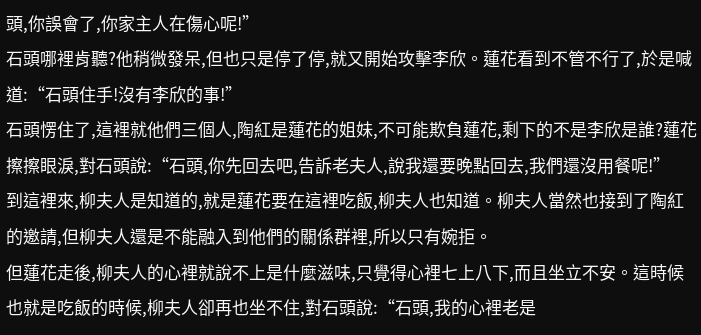頭,你誤會了,你家主人在傷心呢!”
石頭哪裡肯聽?他稍微發呆,但也只是停了停,就又開始攻擊李欣。蓮花看到不管不行了,於是喊道:“石頭住手!沒有李欣的事!”
石頭愣住了,這裡就他們三個人,陶紅是蓮花的姐妹,不可能欺負蓮花,剩下的不是李欣是誰?蓮花擦擦眼淚,對石頭說:“石頭,你先回去吧,告訴老夫人,說我還要晚點回去,我們還沒用餐呢!”
到這裡來,柳夫人是知道的,就是蓮花要在這裡吃飯,柳夫人也知道。柳夫人當然也接到了陶紅的邀請,但柳夫人還是不能融入到他們的關係群裡,所以只有婉拒。
但蓮花走後,柳夫人的心裡就說不上是什麼滋味,只覺得心裡七上八下,而且坐立不安。這時候也就是吃飯的時候,柳夫人卻再也坐不住,對石頭說:“石頭,我的心裡老是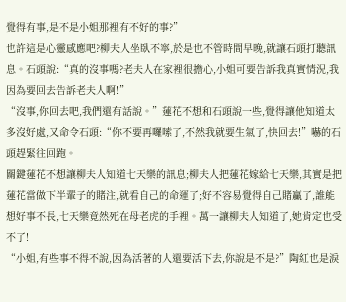覺得有事,是不是小姐那裡有不好的事?”
也許這是心靈感應吧?柳夫人坐臥不寧,於是也不管時間早晚,就讓石頭打聽訊息。石頭說:“真的沒事嗎?老夫人在家裡很擔心,小姐可要告訴我真實情況,我因為要回去告訴老夫人啊!”
“沒事,你回去吧,我們還有話說。”蓮花不想和石頭說一些,覺得讓他知道太多沒好處,又命令石頭:“你不要再囉嗦了,不然我就要生氣了,快回去!”嚇的石頭趕緊往回跑。
關鍵蓮花不想讓柳夫人知道七天樂的訊息;柳夫人把蓮花嫁給七天樂,其實是把蓮花當做下半輩子的賭注,就看自己的命運了;好不容易覺得自己賭贏了,誰能想好事不長,七天樂竟然死在母老虎的手裡。萬一讓柳夫人知道了,她肯定也受不了!
“小姐,有些事不得不說,因為活著的人還要活下去,你說是不是?”陶紅也是淚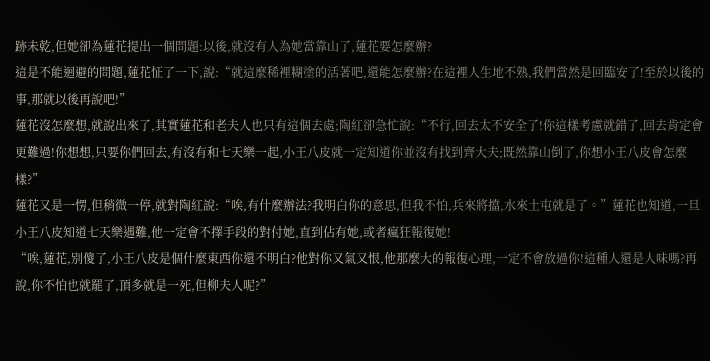跡未乾,但她卻為蓮花提出一個問題:以後,就沒有人為她當靠山了,蓮花要怎麼辦?
這是不能迴避的問題,蓮花怔了一下,說:“就這麼稀裡糊塗的活著吧,還能怎麼辦?在這裡人生地不熟,我們當然是回臨安了!至於以後的事,那就以後再說吧!”
蓮花沒怎麼想,就說出來了,其實蓮花和老夫人也只有這個去處;陶紅卻急忙說:“不行,回去太不安全了!你這樣考慮就錯了,回去肯定會更難過!你想想,只要你們回去,有沒有和七天樂一起,小王八皮就一定知道你並沒有找到齊大夫;既然靠山倒了,你想小王八皮會怎麼樣?”
蓮花又是一愣,但稍微一停,就對陶紅說:“唉,有什麼辦法?我明白你的意思,但我不怕,兵來將擋,水來土屯就是了。”蓮花也知道,一旦小王八皮知道七天樂遇難,他一定會不擇手段的對付她,直到佔有她,或者瘋狂報復她!
“唉,蓮花,別傻了,小王八皮是個什麼東西你還不明白?他對你又氣又恨,他那麼大的報復心理,一定不會放過你!這種人還是人味嗎?再說,你不怕也就罷了,頂多就是一死,但柳夫人呢?”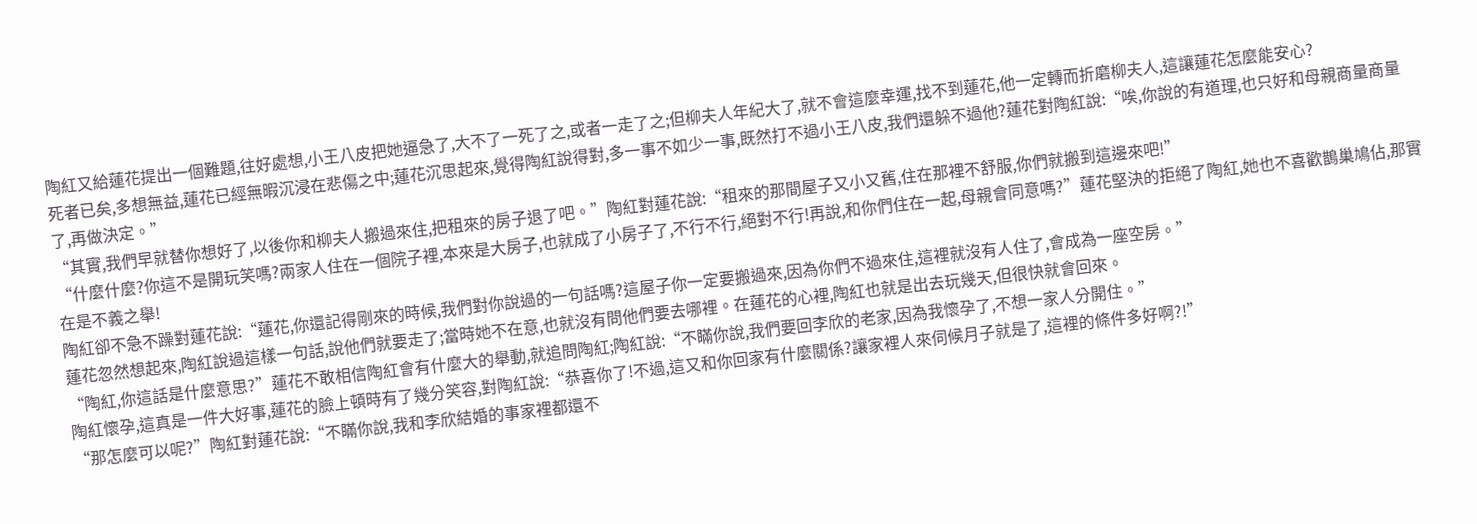陶紅又給蓮花提出一個難題,往好處想,小王八皮把她逼急了,大不了一死了之,或者一走了之;但柳夫人年紀大了,就不會這麼幸運,找不到蓮花,他一定轉而折磨柳夫人,這讓蓮花怎麼能安心?
死者已矣,多想無益,蓮花已經無暇沉浸在悲傷之中;蓮花沉思起來,覺得陶紅說得對,多一事不如少一事,既然打不過小王八皮,我們還躲不過他?蓮花對陶紅說:“唉,你說的有道理,也只好和母親商量商量了,再做決定。”
“其實,我們早就替你想好了,以後你和柳夫人搬過來住,把租來的房子退了吧。”陶紅對蓮花說:“租來的那間屋子又小又舊,住在那裡不舒服,你們就搬到這邊來吧!”
“什麼什麼?你這不是開玩笑嗎?兩家人住在一個院子裡,本來是大房子,也就成了小房子了,不行不行,絕對不行!再說,和你們住在一起,母親會同意嗎?”蓮花堅決的拒絕了陶紅,她也不喜歡鵲巢鳩佔,那實在是不義之舉!
陶紅卻不急不躁對蓮花說:“蓮花,你還記得剛來的時候,我們對你說過的一句話嗎?這屋子你一定要搬過來,因為你們不過來住,這裡就沒有人住了,會成為一座空房。”
蓮花忽然想起來,陶紅說過這樣一句話,說他們就要走了;當時她不在意,也就沒有問他們要去哪裡。在蓮花的心裡,陶紅也就是出去玩幾天,但很快就會回來。
“陶紅,你這話是什麼意思?”蓮花不敢相信陶紅會有什麼大的舉動,就追問陶紅;陶紅說:“不瞞你說,我們要回李欣的老家,因為我懷孕了,不想一家人分開住。”
陶紅懷孕,這真是一件大好事,蓮花的臉上頓時有了幾分笑容,對陶紅說:“恭喜你了!不過,這又和你回家有什麼關係?讓家裡人來伺候月子就是了,這裡的條件多好啊?!”
“那怎麼可以呢?”陶紅對蓮花說:“不瞞你說,我和李欣結婚的事家裡都還不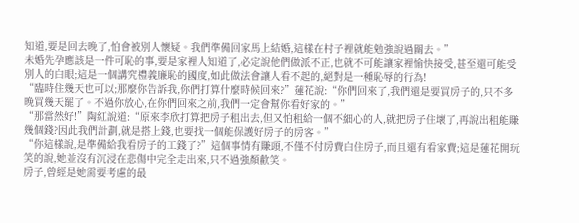知道,要是回去晚了,怕會被別人懷疑。我們準備回家馬上結婚,這樣在村子裡就能勉強說過關去。”
未婚先孕應該是一件可恥的事,要是家裡人知道了,必定說他們做派不正,也就不可能讓家裡愉快接受,甚至還可能受別人的白眼;這是一個講究禮義廉恥的國度,如此做法會讓人看不起的,絕對是一種恥辱的行為!
“臨時住幾天也可以;那麼你告訴我,你們打算什麼時候回來?”蓮花說:“你們回來了,我們還是要買房子的,只不多晚買幾天罷了。不過你放心,在你們回來之前,我們一定會幫你看好家的。”
“那當然好!”陶紅說道:“原來李欣打算把房子租出去,但又怕租給一個不細心的人,就把房子住壞了,再說出租能賺幾個錢?因此我們計劃,就是搭上錢,也要找一個能保護好房子的房客。”
“你這樣說,是準備給我看房子的工錢了?”這個事情有賺頭,不僅不付房費白住房子,而且還有看家費;這是蓮花開玩笑的說,她並沒有沉浸在悲傷中完全走出來,只不過強顏歡笑。
房子,曾經是她需要考慮的最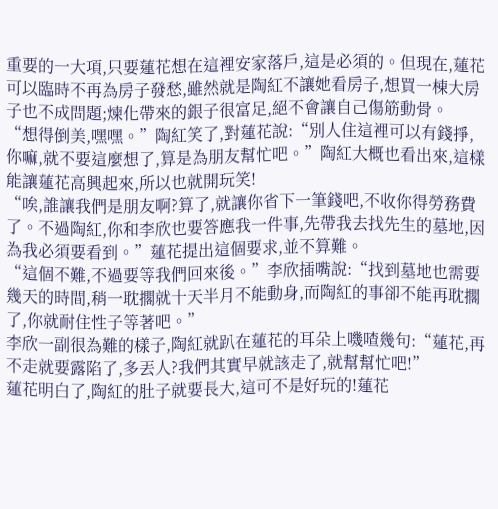重要的一大項,只要蓮花想在這裡安家落戶,這是必須的。但現在,蓮花可以臨時不再為房子發愁,雖然就是陶紅不讓她看房子,想買一棟大房子也不成問題;煉化帶來的銀子很富足,絕不會讓自己傷筋動骨。
“想得倒美,嘿嘿。”陶紅笑了,對蓮花說:“別人住這裡可以有錢掙,你嘛,就不要這麼想了,算是為朋友幫忙吧。”陶紅大概也看出來,這樣能讓蓮花高興起來,所以也就開玩笑!
“唉,誰讓我們是朋友啊?算了,就讓你省下一筆錢吧,不收你得勞務費了。不過陶紅,你和李欣也要答應我一件事,先帶我去找先生的墓地,因為我必須要看到。”蓮花提出這個要求,並不算難。
“這個不難,不過要等我們回來後。”李欣插嘴說:“找到墓地也需要幾天的時間,稍一耽擱就十天半月不能動身,而陶紅的事卻不能再耽擱了,你就耐住性子等著吧。”
李欣一副很為難的樣子,陶紅就趴在蓮花的耳朵上嘰喳幾句:“蓮花,再不走就要露陷了,多丟人?我們其實早就該走了,就幫幫忙吧!”
蓮花明白了,陶紅的肚子就要長大,這可不是好玩的!蓮花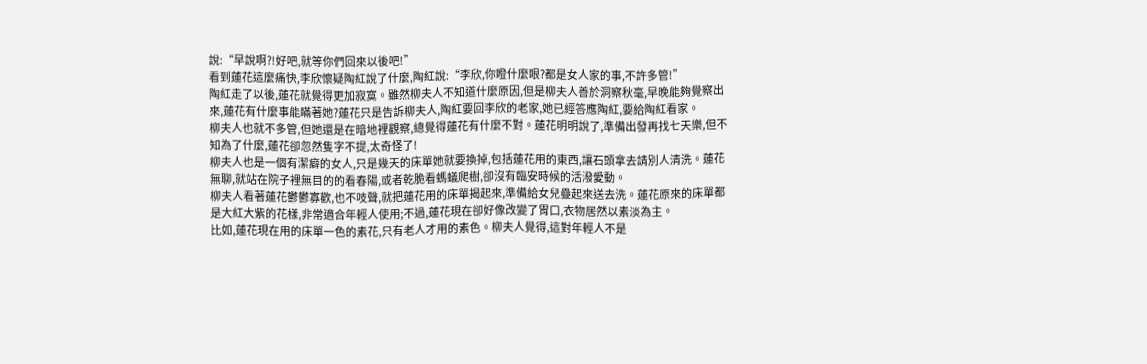說:“早說啊?!好吧,就等你們回來以後吧!”
看到蓮花這麼痛快,李欣懷疑陶紅說了什麼,陶紅說:“李欣,你瞪什麼眼?都是女人家的事,不許多管!”
陶紅走了以後,蓮花就覺得更加寂寞。雖然柳夫人不知道什麼原因,但是柳夫人善於洞察秋毫,早晚能夠覺察出來,蓮花有什麼事能瞞著她?蓮花只是告訴柳夫人,陶紅要回李欣的老家,她已經答應陶紅,要給陶紅看家。
柳夫人也就不多管,但她還是在暗地裡觀察,總覺得蓮花有什麼不對。蓮花明明說了,準備出發再找七天樂,但不知為了什麼,蓮花卻忽然隻字不提,太奇怪了!
柳夫人也是一個有潔癖的女人,只是幾天的床單她就要換掉,包括蓮花用的東西,讓石頭拿去請別人清洗。蓮花無聊,就站在院子裡無目的的看春陽,或者乾脆看螞蟻爬樹,卻沒有臨安時候的活潑愛動。
柳夫人看著蓮花鬱鬱寡歡,也不吱聲,就把蓮花用的床單揭起來,準備給女兒疊起來送去洗。蓮花原來的床單都是大紅大紫的花樣,非常適合年輕人使用;不過,蓮花現在卻好像改變了胃口,衣物居然以素淡為主。
比如,蓮花現在用的床單一色的素花,只有老人才用的素色。柳夫人覺得,這對年輕人不是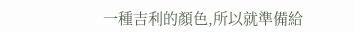一種吉利的顏色,所以就準備給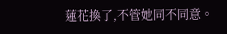蓮花換了,不管她同不同意。